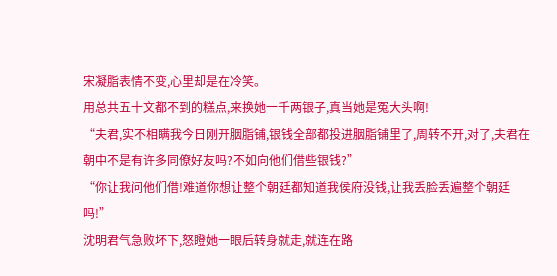宋凝脂表情不变,心里却是在冷笑。
用总共五十文都不到的糕点,来换她一千两银子,真当她是冤大头啊!
“夫君,实不相瞒我今日刚开胭脂铺,银钱全部都投进胭脂铺里了,周转不开,对了,夫君在朝中不是有许多同僚好友吗?不如向他们借些银钱?”
“你让我问他们借!难道你想让整个朝廷都知道我侯府没钱,让我丢脸丢遍整个朝廷吗!”
沈明君气急败坏下,怒瞪她一眼后转身就走,就连在路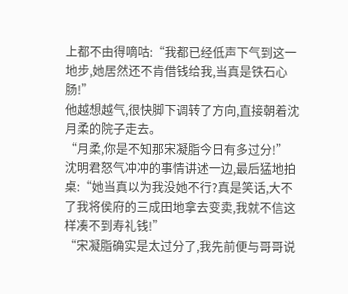上都不由得嘀咕:“我都已经低声下气到这一地步,她居然还不肯借钱给我,当真是铁石心肠!”
他越想越气,很快脚下调转了方向,直接朝着沈月柔的院子走去。
“月柔,你是不知那宋凝脂今日有多过分!”
沈明君怒气冲冲的事情讲述一边,最后猛地拍桌:“她当真以为我没她不行?真是笑话,大不了我将侯府的三成田地拿去变卖,我就不信这样凑不到寿礼钱!”
“宋凝脂确实是太过分了,我先前便与哥哥说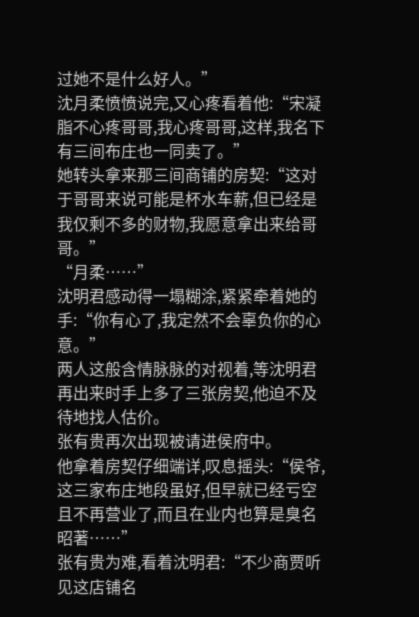过她不是什么好人。”
沈月柔愤愤说完,又心疼看着他:“宋凝脂不心疼哥哥,我心疼哥哥,这样,我名下有三间布庄也一同卖了。”
她转头拿来那三间商铺的房契:“这对于哥哥来说可能是杯水车薪,但已经是我仅剩不多的财物,我愿意拿出来给哥哥。”
“月柔……”
沈明君感动得一塌糊涂,紧紧牵着她的手:“你有心了,我定然不会辜负你的心意。”
两人这般含情脉脉的对视着,等沈明君再出来时手上多了三张房契,他迫不及待地找人估价。
张有贵再次出现被请进侯府中。
他拿着房契仔细端详,叹息摇头:“侯爷,这三家布庄地段虽好,但早就已经亏空且不再营业了,而且在业内也算是臭名昭著……”
张有贵为难,看着沈明君:“不少商贾听见这店铺名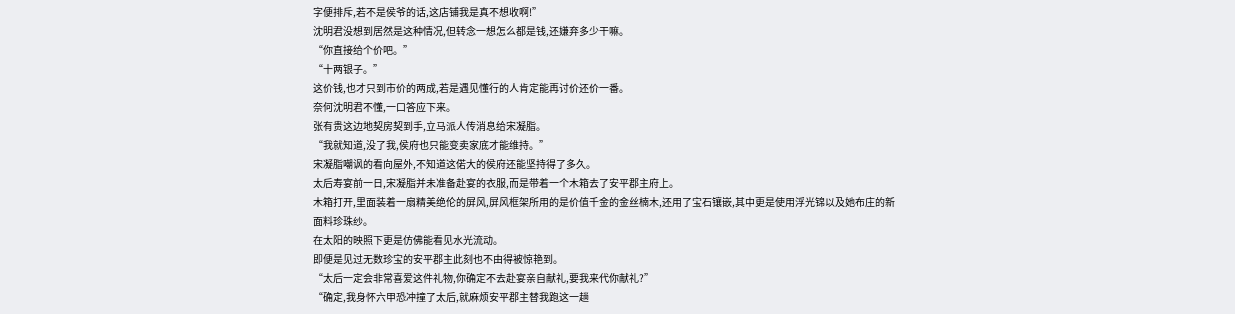字便排斥,若不是侯爷的话,这店铺我是真不想收啊!”
沈明君没想到居然是这种情况,但转念一想怎么都是钱,还嫌弃多少干嘛。
“你直接给个价吧。”
“十两银子。”
这价钱,也才只到市价的两成,若是遇见懂行的人肯定能再讨价还价一番。
奈何沈明君不懂,一口答应下来。
张有贵这边地契房契到手,立马派人传消息给宋凝脂。
“我就知道,没了我,侯府也只能变卖家底才能维持。”
宋凝脂嘲讽的看向屋外,不知道这偌大的侯府还能坚持得了多久。
太后寿宴前一日,宋凝脂并未准备赴宴的衣服,而是带着一个木箱去了安平郡主府上。
木箱打开,里面装着一扇精美绝伦的屏风,屏风框架所用的是价值千金的金丝楠木,还用了宝石镶嵌,其中更是使用浮光锦以及她布庄的新面料珍珠纱。
在太阳的映照下更是仿佛能看见水光流动。
即便是见过无数珍宝的安平郡主此刻也不由得被惊艳到。
“太后一定会非常喜爱这件礼物,你确定不去赴宴亲自献礼,要我来代你献礼?”
“确定,我身怀六甲恐冲撞了太后,就麻烦安平郡主替我跑这一趟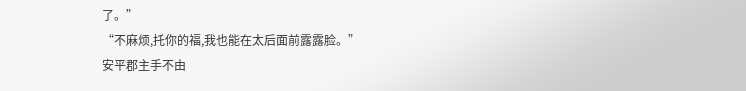了。”
“不麻烦,托你的福,我也能在太后面前露露脸。”
安平郡主手不由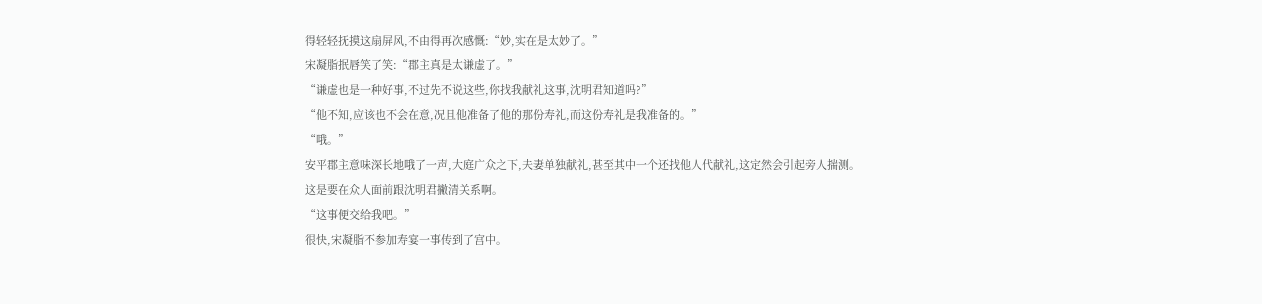得轻轻抚摸这扇屏风,不由得再次感慨:“妙,实在是太妙了。”
宋凝脂抿唇笑了笑:“郡主真是太谦虚了。”
“谦虚也是一种好事,不过先不说这些,你找我献礼这事,沈明君知道吗?”
“他不知,应该也不会在意,况且他准备了他的那份寿礼,而这份寿礼是我准备的。”
“哦。”
安平郡主意味深长地哦了一声,大庭广众之下,夫妻单独献礼,甚至其中一个还找他人代献礼,这定然会引起旁人揣测。
这是要在众人面前跟沈明君撇清关系啊。
“这事便交给我吧。”
很快,宋凝脂不参加寿宴一事传到了宫中。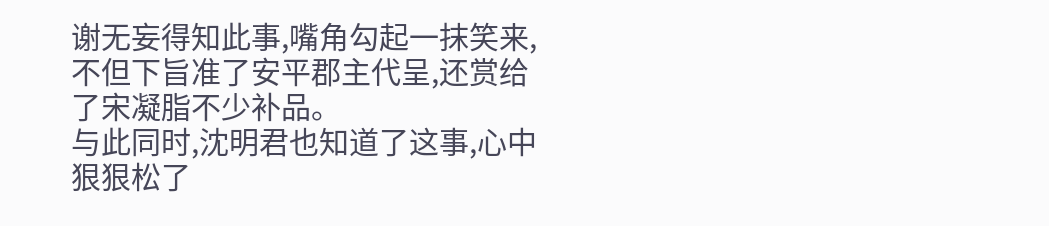谢无妄得知此事,嘴角勾起一抹笑来,不但下旨准了安平郡主代呈,还赏给了宋凝脂不少补品。
与此同时,沈明君也知道了这事,心中狠狠松了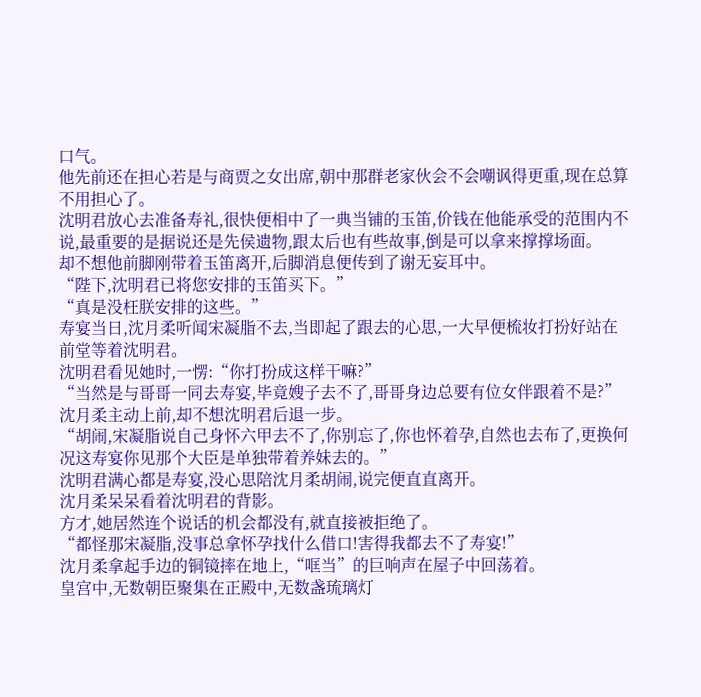口气。
他先前还在担心若是与商贾之女出席,朝中那群老家伙会不会嘲讽得更重,现在总算不用担心了。
沈明君放心去准备寿礼,很快便相中了一典当铺的玉笛,价钱在他能承受的范围内不说,最重要的是据说还是先侯遗物,跟太后也有些故事,倒是可以拿来撑撑场面。
却不想他前脚刚带着玉笛离开,后脚消息便传到了谢无妄耳中。
“陛下,沈明君已将您安排的玉笛买下。”
“真是没枉朕安排的这些。”
寿宴当日,沈月柔听闻宋凝脂不去,当即起了跟去的心思,一大早便梳妆打扮好站在前堂等着沈明君。
沈明君看见她时,一愣:“你打扮成这样干嘛?”
“当然是与哥哥一同去寿宴,毕竟嫂子去不了,哥哥身边总要有位女伴跟着不是?”
沈月柔主动上前,却不想沈明君后退一步。
“胡闹,宋凝脂说自己身怀六甲去不了,你别忘了,你也怀着孕,自然也去布了,更换何况这寿宴你见那个大臣是单独带着养妹去的。”
沈明君满心都是寿宴,没心思陪沈月柔胡闹,说完便直直离开。
沈月柔呆呆看着沈明君的背影。
方才,她居然连个说话的机会都没有,就直接被拒绝了。
“都怪那宋凝脂,没事总拿怀孕找什么借口!害得我都去不了寿宴!”
沈月柔拿起手边的铜镜摔在地上,“哐当”的巨响声在屋子中回荡着。
皇宫中,无数朝臣聚集在正殿中,无数盏琉璃灯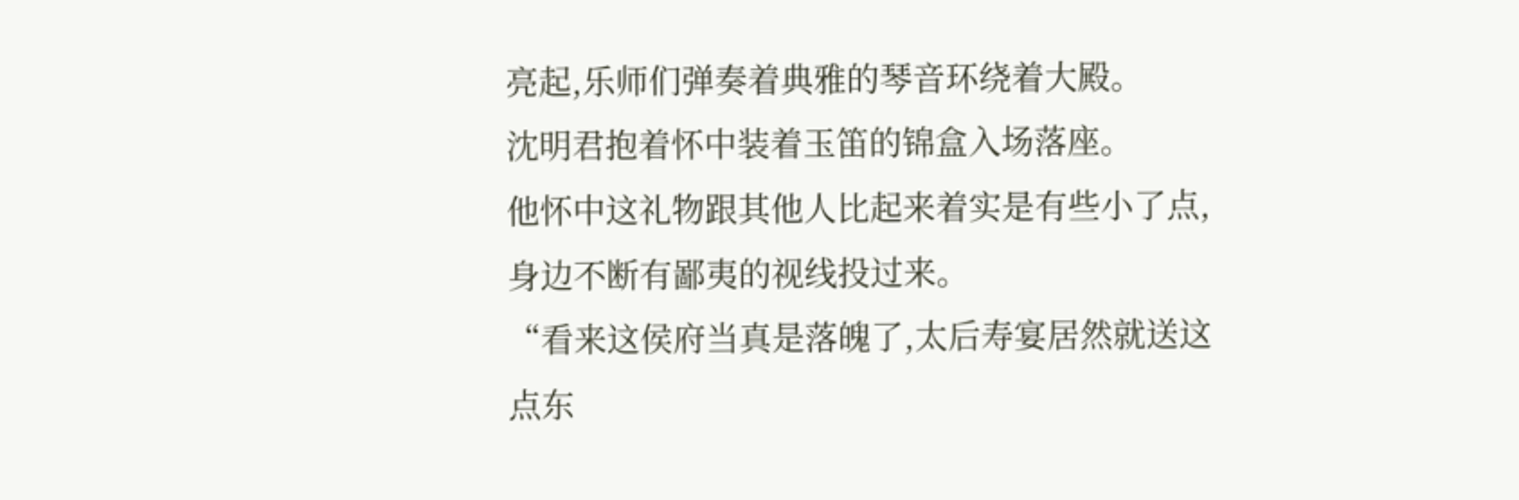亮起,乐师们弹奏着典雅的琴音环绕着大殿。
沈明君抱着怀中装着玉笛的锦盒入场落座。
他怀中这礼物跟其他人比起来着实是有些小了点,身边不断有鄙夷的视线投过来。
“看来这侯府当真是落魄了,太后寿宴居然就送这点东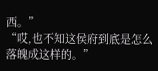西。”
“哎,也不知这侯府到底是怎么落魄成这样的。”